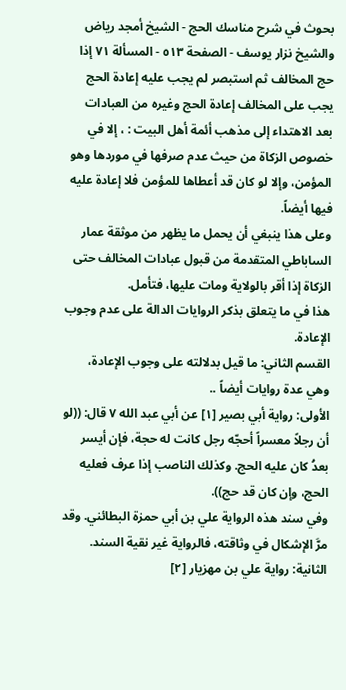بحوث في شرح مناسك الحج - الشيخ أمجد رياض والشيخ نزار يوسف - الصفحة ٥١٣ - المسألة ٧١ إذا حج المخالف ثم استبصر لم يجب عليه إعادة الحج
يجب على المخالف إعادة الحج وغيره من العبادات بعد الاهتداء إلى مذهب أئمة أهل البيت : ، إلا في خصوص الزكاة من حيث عدم صرفها في موردها وهو المؤمن، وإلا لو كان قد أعطاها للمؤمن فلا إعادة عليه فيها أيضاً.
وعلى هذا ينبغي أن يحمل ما يظهر من موثقة عمار الساباطي المتقدمة من قبول عبادات المخالف حتى الزكاة إذا أقر بالولاية ومات عليها، فتأمل.
هذا في ما يتعلق بذكر الروايات الدالة على عدم وجوب الإعادة.
القسم الثاني: ما قيل بدلالته على وجوب الإعادة، وهي عدة روايات أيضاً ..
الأولى: رواية أبي بصير [١] عن أبي عبد الله ٧ قال: ((لو أن رجلاً معسراً أحجّه رجل كانت له حجة، فإن أيسر بعدُ كان عليه الحج. وكذلك الناصب إذا عرف فعليه الحج، وإن كان قد حج)).
وفي سند هذه الرواية علي بن أبي حمزة البطائني. وقد مرَّ الإشكال في وثاقته، فالرواية غير نقية السند.
الثانية: رواية علي بن مهزيار [٢]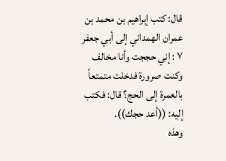قال: كتب إبراهيم بن محمد بن عمران الهمداني إلى أبي جعفر ٧ : إني حججت وأنا مخالف وكنت صرورة فدخلت متمتعاً بالعمرة إلى الحج؟ قال: فكتب إليه: ((أعد حجك)).
وهذه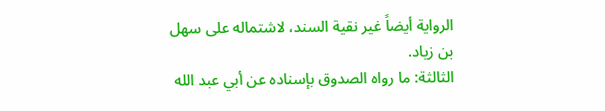الرواية أيضاً غير نقية السند، لاشتماله على سهل بن زياد.
الثالثة: ما رواه الصدوق بإسناده عن أبي عبد الله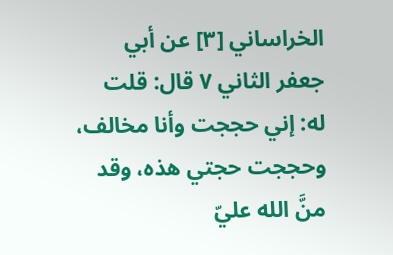الخراساني [٣] عن أبي جعفر الثاني ٧ قال: قلت له: إني حججت وأنا مخالف، وحججت حجتي هذه، وقد منَّ الله عليّ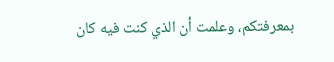بمعرفتكم، وعلمت أن الذي كنت فيه كان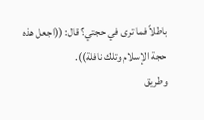باطلاً فما ترى في حجتي؟ قال: ((اجعل هذه حجة الإسلام وتلك نافلة)).
وطريق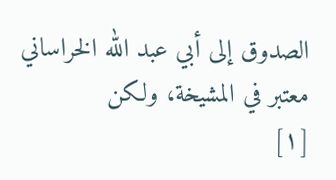الصدوق إلى أبي عبد الله الخراساني معتبر في المشيخة، ولكن
[١]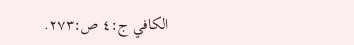الكافي ج:٤ ص:٢٧٣.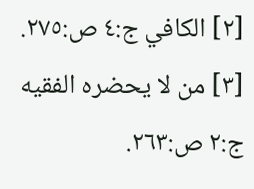[٢] الكافي ج:٤ ص:٢٧٥.
[٣] من لا يحضره الفقيه ج:٢ ص:٢٦٣.